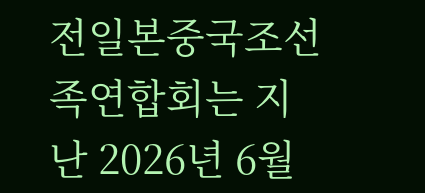전일본중국조선족연합회는 지난 2026년 6월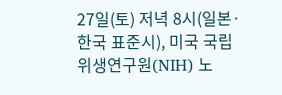27일(토) 저녁 8시(일본·한국 표준시), 미국 국립위생연구원(NIH) 노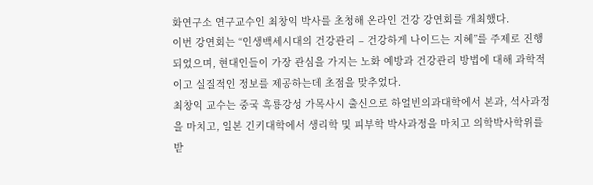화연구소 연구교수인 최창익 박사를 초청해 온라인 건강 강연회를 개최했다.
이번 강연회는 “인생백세시대의 건강관리 – 건강하게 나이드는 지혜”를 주제로 진행되었으며, 현대인들이 가장 관심을 가지는 노화 예방과 건강관리 방법에 대해 과학적이고 실질적인 정보를 제공하는데 초점을 맞추었다.
최창익 교수는 중국 흑룡강성 가목사시 출신으로 하얼빈의과대학에서 본과, 석사과정을 마치고, 일본 긴키대학에서 생리학 및 피부학 박사과정을 마치고 의학박사학위를 받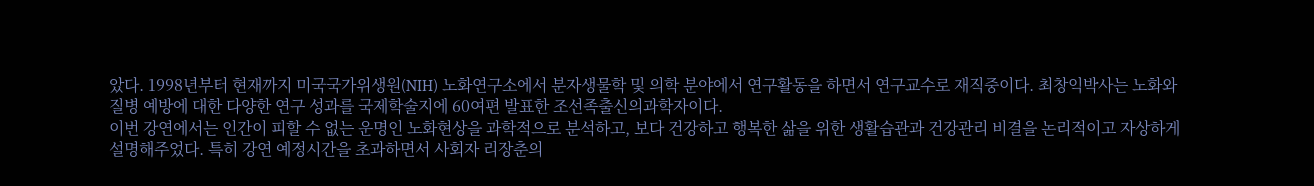았다. 1998년부터 현재까지 미국국가위생원(NIH) 노화연구소에서 분자생물학 및 의학 분야에서 연구활동을 하면서 연구교수로 재직중이다. 최창익박사는 노화와 질병 예방에 대한 다양한 연구 성과를 국제학술지에 60여편 발표한 조선족출신의과학자이다.
이번 강연에서는 인간이 피할 수 없는 운명인 노화현상을 과학적으로 분석하고, 보다 건강하고 행복한 삶을 위한 생활습관과 건강관리 비결을 논리적이고 자상하게 설명해주었다. 특히 강연 예정시간을 초과하면서 사회자 리장춘의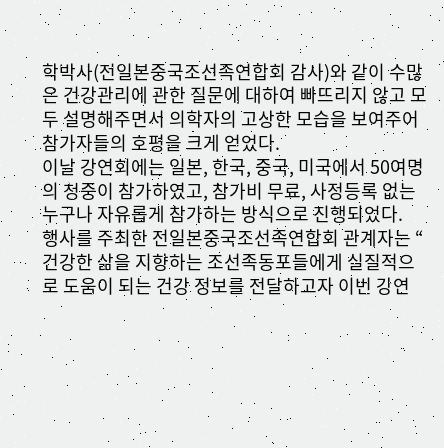학박사(전일본중국조선족연합회 감사)와 같이 수많은 건강관리에 관한 질문에 대하여 빠뜨리지 않고 모두 설명해주면서 의학자의 고상한 모습을 보여주어 참가자들의 호평을 크게 얻었다.
이날 강연회에는 일본, 한국, 중국, 미국에서 50여명의 청중이 참가하였고, 참가비 무료, 사정등록 없는 누구나 자유롭게 참가하는 방식으로 진행되었다.
행사를 주최한 전일본중국조선족연합회 관계자는 “ 건강한 삶을 지향하는 조선족동포들에게 실질적으로 도움이 되는 건강 정보를 전달하고자 이번 강연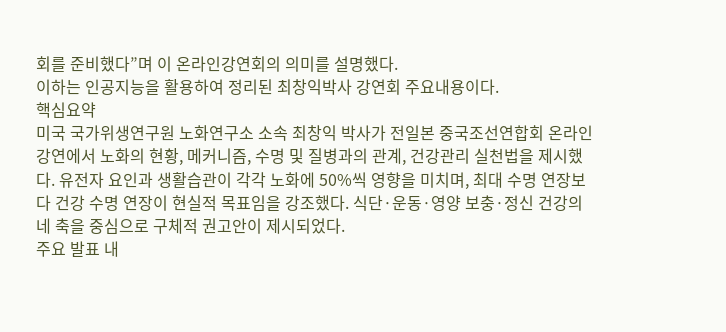회를 준비했다”며 이 온라인강연회의 의미를 설명했다.
이하는 인공지능을 활용하여 정리된 최창익박사 강연회 주요내용이다.
핵심요약
미국 국가위생연구원 노화연구소 소속 최창익 박사가 전일본 중국조선연합회 온라인 강연에서 노화의 현황, 메커니즘, 수명 및 질병과의 관계, 건강관리 실천법을 제시했다. 유전자 요인과 생활습관이 각각 노화에 50%씩 영향을 미치며, 최대 수명 연장보다 건강 수명 연장이 현실적 목표임을 강조했다. 식단·운동·영양 보충·정신 건강의 네 축을 중심으로 구체적 권고안이 제시되었다.
주요 발표 내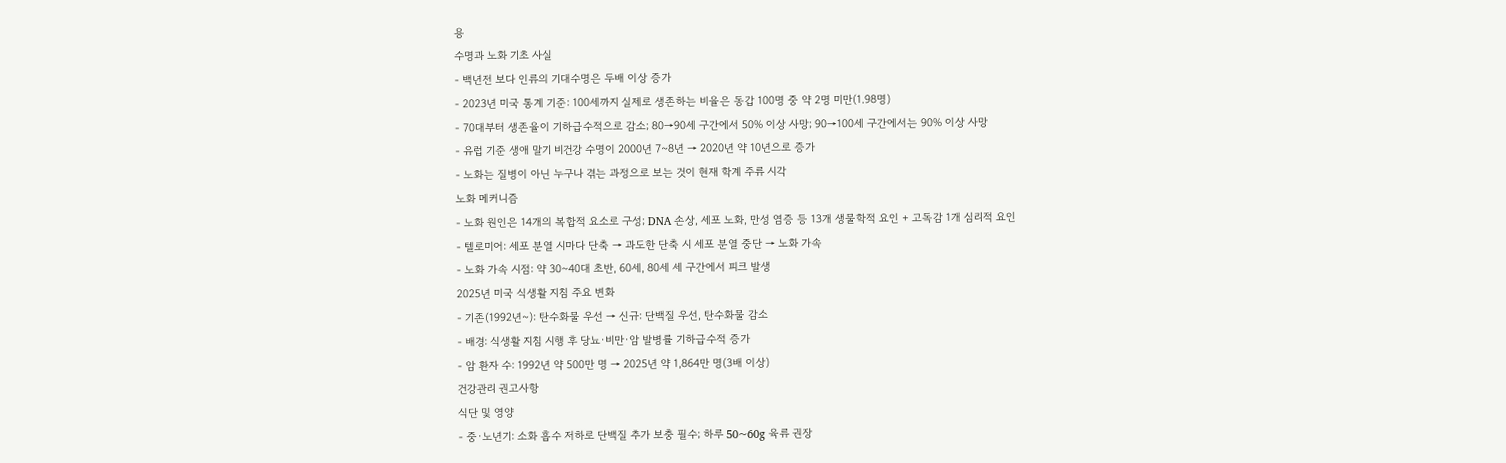용
수명과 노화 기초 사실
- 백년전 보다 인류의 기대수명은 두배 이상 증가
- 2023년 미국 통계 기준: 100세까지 실제로 생존하는 비율은 동갑 100명 중 약 2명 미만(1.98명)
- 70대부터 생존율이 기하급수적으로 감소; 80→90세 구간에서 50% 이상 사망; 90→100세 구간에서는 90% 이상 사망
- 유럽 기준 생애 말기 비건강 수명이 2000년 7~8년 → 2020년 약 10년으로 증가
- 노화는 질병이 아닌 누구나 겪는 과정으로 보는 것이 현재 학계 주류 시각
노화 메커니즘
- 노화 원인은 14개의 복합적 요소로 구성; DNA 손상, 세포 노화, 만성 염증 등 13개 생물학적 요인 + 고독감 1개 심리적 요인
- 텔로미어: 세포 분열 시마다 단축 → 과도한 단축 시 세포 분열 중단 → 노화 가속
- 노화 가속 시점: 약 30~40대 초반, 60세, 80세 세 구간에서 피크 발생
2025년 미국 식생활 지침 주요 변화
- 기존(1992년~): 탄수화물 우선 → 신규: 단백질 우선, 탄수화물 감소
- 배경: 식생활 지침 시행 후 당뇨·비만·암 발병률 기하급수적 증가
- 암 환자 수: 1992년 약 500만 명 → 2025년 약 1,864만 명(3배 이상)
건강관리 권고사항
식단 및 영양
- 중·노년기: 소화 흡수 저하로 단백질 추가 보충 필수; 하루 50~60g 육류 권장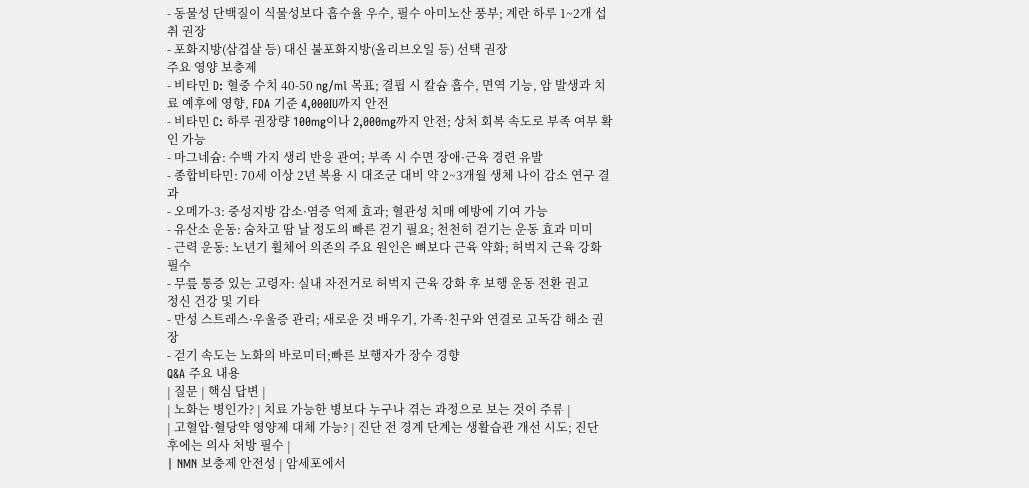- 동물성 단백질이 식물성보다 흡수율 우수, 필수 아미노산 풍부; 계란 하루 1~2개 섭취 권장
- 포화지방(삼겹살 등) 대신 불포화지방(올리브오일 등) 선택 권장
주요 영양 보충제
- 비타민 D: 혈중 수치 40-50 ng/ml 목표; 결핍 시 칼슘 흡수, 면역 기능, 암 발생과 치료 예후에 영향, FDA 기준 4,000IU까지 안전
- 비타민 C: 하루 권장량 100mg이나 2,000mg까지 안전; 상처 회복 속도로 부족 여부 확인 가능
- 마그네슘: 수백 가지 생리 반응 관여; 부족 시 수면 장애·근육 경련 유발
- 종합비타민: 70세 이상 2년 복용 시 대조군 대비 약 2~3개월 생체 나이 감소 연구 결과
- 오메가-3: 중성지방 감소·염증 억제 효과; 혈관성 치매 예방에 기여 가능
- 유산소 운동: 숨차고 땀 날 정도의 빠른 걷기 필요; 천천히 걷기는 운동 효과 미미
- 근력 운동: 노년기 휠체어 의존의 주요 원인은 뼈보다 근육 약화; 허벅지 근육 강화 필수
- 무릎 통증 있는 고령자: 실내 자전거로 허벅지 근육 강화 후 보행 운동 전환 권고
정신 건강 및 기타
- 만성 스트레스·우울증 관리; 새로운 것 배우기, 가족·친구와 연결로 고독감 해소 권장
- 걷기 속도는 노화의 바로미터;빠른 보행자가 장수 경향
Q&A 주요 내용
| 질문 | 핵심 답변 |
| 노화는 병인가? | 치료 가능한 병보다 누구나 겪는 과정으로 보는 것이 주류 |
| 고혈압·혈당약 영양제 대체 가능? | 진단 전 경계 단계는 생활습관 개선 시도; 진단 후에는 의사 처방 필수 |
| NMN 보충제 안전성 | 암세포에서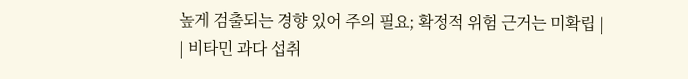높게 검출되는 경향 있어 주의 필요; 확정적 위험 근거는 미확립 |
| 비타민 과다 섭취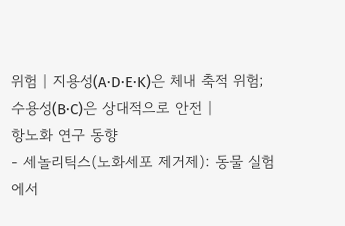위험 | 지용성(A·D·E·K)은 체내 축적 위험; 수용성(B·C)은 상대적으로 안전 |
항노화 연구 동향
- 세놀리틱스(노화세포 제거제): 동물 실험에서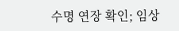수명 연장 확인; 임상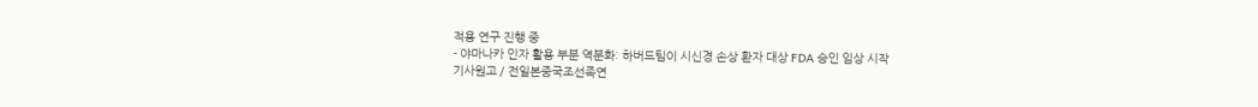적용 연구 진행 중
- 야마나카 인자 활용 부분 역분화: 하버드팀이 시신경 손상 환자 대상 FDA 승인 임상 시작
기사원고 / 전일본중국조선족연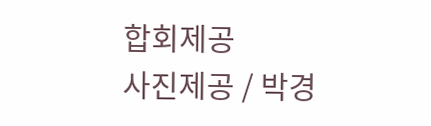합회제공
사진제공 / 박경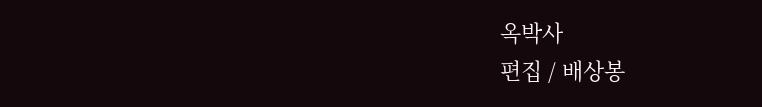옥박사
편집 / 배상봉